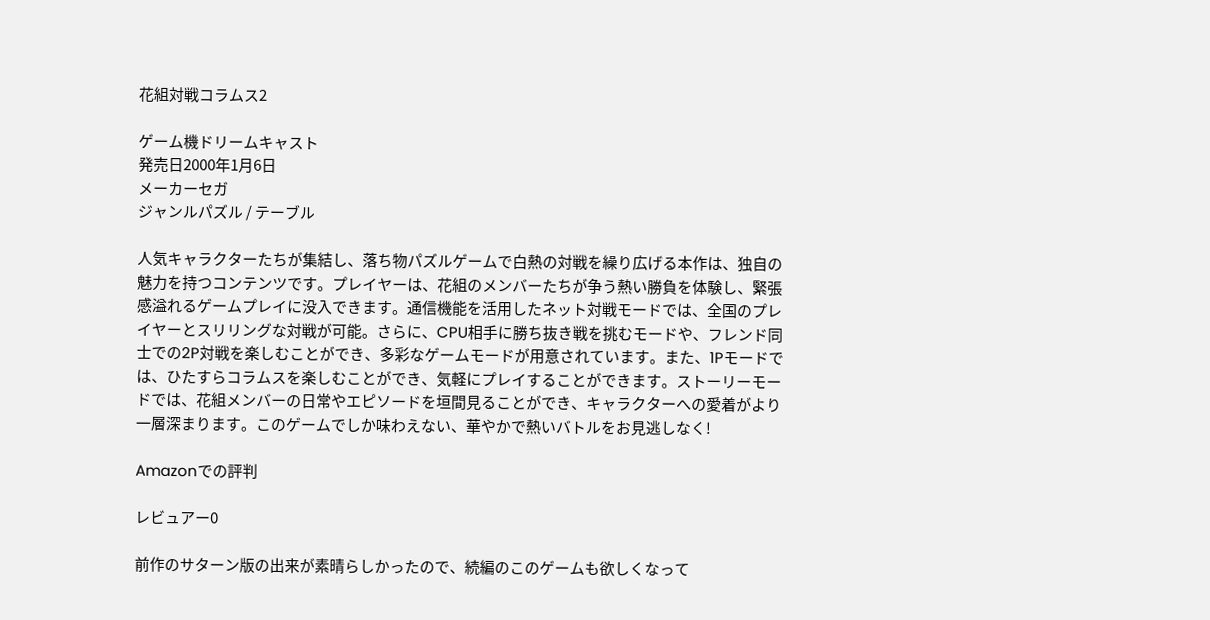花組対戦コラムス2

ゲーム機ドリームキャスト
発売日2000年1月6日
メーカーセガ
ジャンルパズル / テーブル

人気キャラクターたちが集結し、落ち物パズルゲームで白熱の対戦を繰り広げる本作は、独自の魅力を持つコンテンツです。プレイヤーは、花組のメンバーたちが争う熱い勝負を体験し、緊張感溢れるゲームプレイに没入できます。通信機能を活用したネット対戦モードでは、全国のプレイヤーとスリリングな対戦が可能。さらに、CPU相手に勝ち抜き戦を挑むモードや、フレンド同士での2P対戦を楽しむことができ、多彩なゲームモードが用意されています。また、1Pモードでは、ひたすらコラムスを楽しむことができ、気軽にプレイすることができます。ストーリーモードでは、花組メンバーの日常やエピソードを垣間見ることができ、キャラクターへの愛着がより一層深まります。このゲームでしか味わえない、華やかで熱いバトルをお見逃しなく!

Amazonでの評判

レビュアー0

前作のサターン版の出来が素晴らしかったので、続編のこのゲームも欲しくなって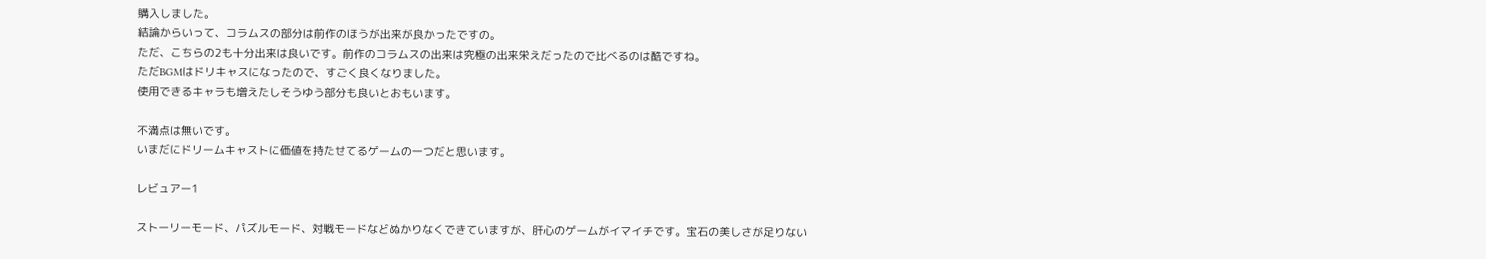購入しました。
結論からいって、コラムスの部分は前作のほうが出来が良かったですの。
ただ、こちらの2も十分出来は良いです。前作のコラムスの出来は究極の出来栄えだったので比べるのは酷ですね。
ただBGMはドリキャスになったので、すごく良くなりました。
使用できるキャラも増えたしそうゆう部分も良いとおもいます。

不満点は無いです。
いまだにドリームキャストに価値を持たせてるゲームの一つだと思います。

レビュアー1

ストーリーモード、パズルモード、対戦モードなどぬかりなくできていますが、肝心のゲームがイマイチです。宝石の美しさが足りない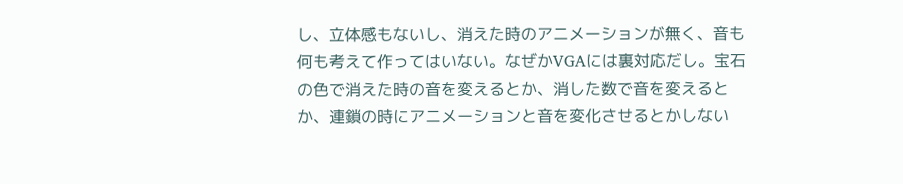し、立体感もないし、消えた時のアニメーションが無く、音も何も考えて作ってはいない。なぜかVGAには裏対応だし。宝石の色で消えた時の音を変えるとか、消した数で音を変えるとか、連鎖の時にアニメーションと音を変化させるとかしない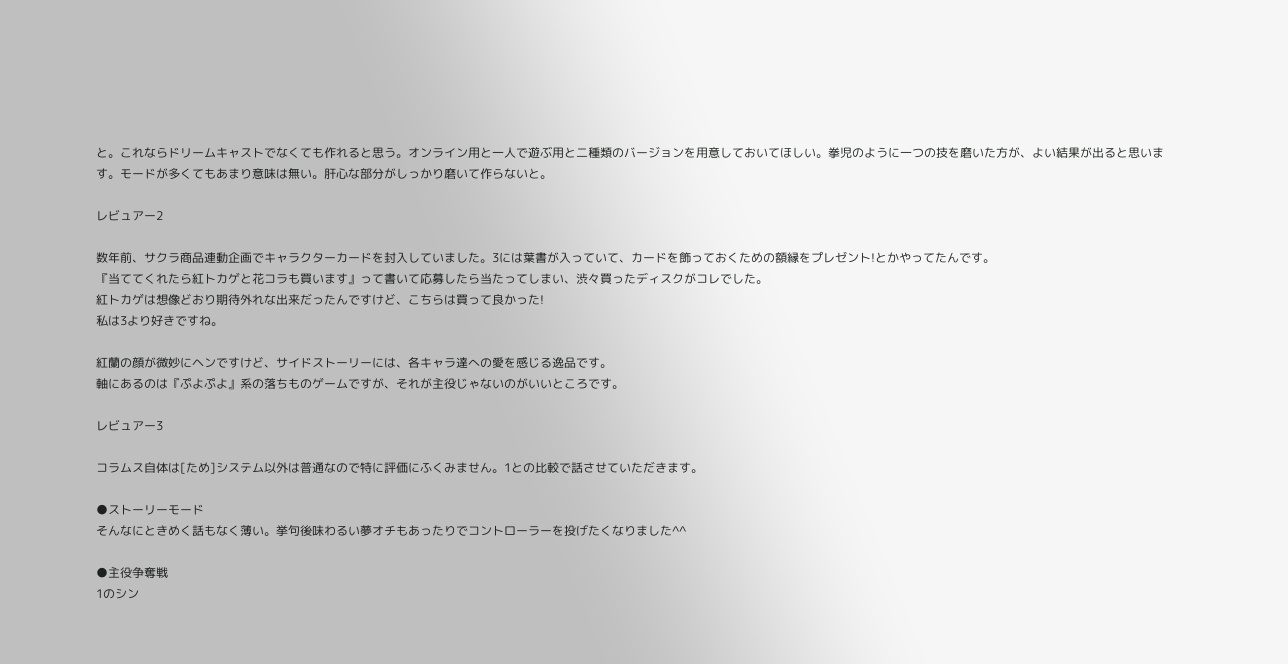と。これならドリームキャストでなくても作れると思う。オンライン用と一人で遊ぶ用と二種類のバージョンを用意しておいてほしい。拳児のように一つの技を磨いた方が、よい結果が出ると思います。モードが多くてもあまり意味は無い。肝心な部分がしっかり磨いて作らないと。

レビュアー2

数年前、サクラ商品連動企画でキャラクターカードを封入していました。3には葉書が入っていて、カードを飾っておくための額縁をプレゼント!とかやってたんです。
『当ててくれたら紅トカゲと花コラも買います』って書いて応募したら当たってしまい、渋々買ったディスクがコレでした。
紅トカゲは想像どおり期待外れな出来だったんですけど、こちらは買って良かった!
私は3より好きですね。

紅蘭の顔が微妙にヘンですけど、サイドストーリーには、各キャラ達への愛を感じる逸品です。
軸にあるのは『ぷよぷよ』系の落ちものゲームですが、それが主役じゃないのがいいところです。

レビュアー3

コラムス自体は[ため]システム以外は普通なので特に評価にふくみません。1との比較で話させていただきます。

●ストーリーモード
そんなにときめく話もなく薄い。挙句後味わるい夢オチもあったりでコントローラーを投げたくなりました^^

●主役争奪戦
1のシン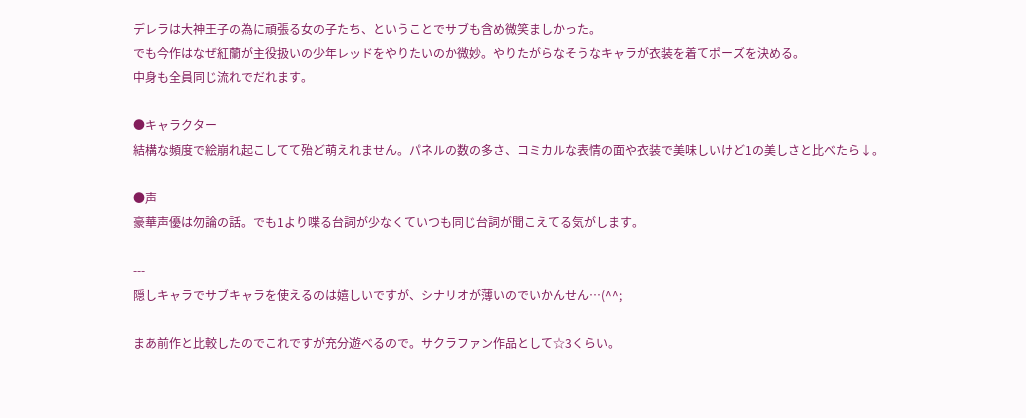デレラは大神王子の為に頑張る女の子たち、ということでサブも含め微笑ましかった。
でも今作はなぜ紅蘭が主役扱いの少年レッドをやりたいのか微妙。やりたがらなそうなキャラが衣装を着てポーズを決める。
中身も全員同じ流れでだれます。

●キャラクター
結構な頻度で絵崩れ起こしてて殆ど萌えれません。パネルの数の多さ、コミカルな表情の面や衣装で美味しいけど1の美しさと比べたら↓。

●声
豪華声優は勿論の話。でも1より喋る台詞が少なくていつも同じ台詞が聞こえてる気がします。

---
隠しキャラでサブキャラを使えるのは嬉しいですが、シナリオが薄いのでいかんせん…(^^;

まあ前作と比較したのでこれですが充分遊べるので。サクラファン作品として☆3くらい。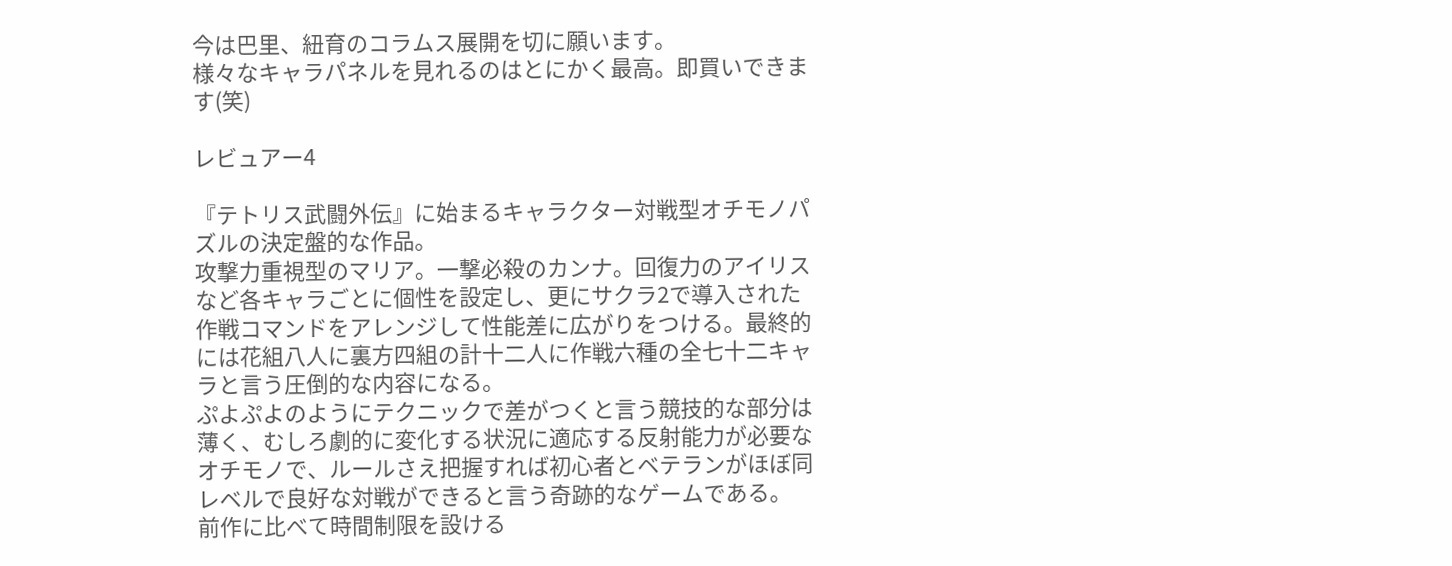今は巴里、紐育のコラムス展開を切に願います。
様々なキャラパネルを見れるのはとにかく最高。即買いできます(笑)

レビュアー4

『テトリス武闘外伝』に始まるキャラクター対戦型オチモノパズルの決定盤的な作品。
攻撃力重視型のマリア。一撃必殺のカンナ。回復力のアイリスなど各キャラごとに個性を設定し、更にサクラ2で導入された作戦コマンドをアレンジして性能差に広がりをつける。最終的には花組八人に裏方四組の計十二人に作戦六種の全七十二キャラと言う圧倒的な内容になる。
ぷよぷよのようにテクニックで差がつくと言う競技的な部分は薄く、むしろ劇的に変化する状況に適応する反射能力が必要なオチモノで、ルールさえ把握すれば初心者とベテランがほぼ同レベルで良好な対戦ができると言う奇跡的なゲームである。
前作に比べて時間制限を設ける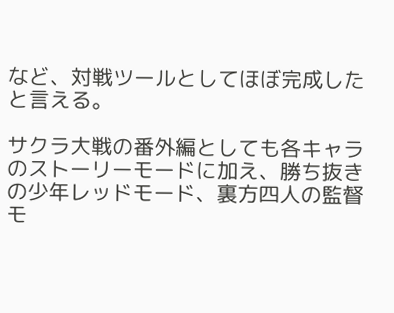など、対戦ツールとしてほぼ完成したと言える。

サクラ大戦の番外編としても各キャラのストーリーモードに加え、勝ち抜きの少年レッドモード、裏方四人の監督モ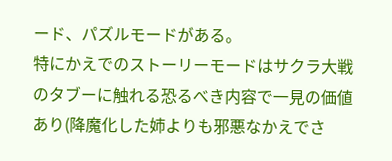ード、パズルモードがある。
特にかえでのストーリーモードはサクラ大戦のタブーに触れる恐るべき内容で一見の価値あり(降魔化した姉よりも邪悪なかえでさ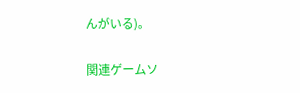んがいる)。

関連ゲームソ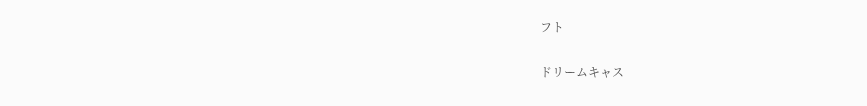フト

ドリームキャス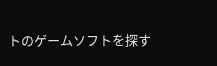トのゲームソフトを探す